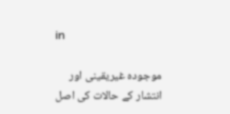in

موجودہ غیریقینی اور انتشار کے حالات کی اصل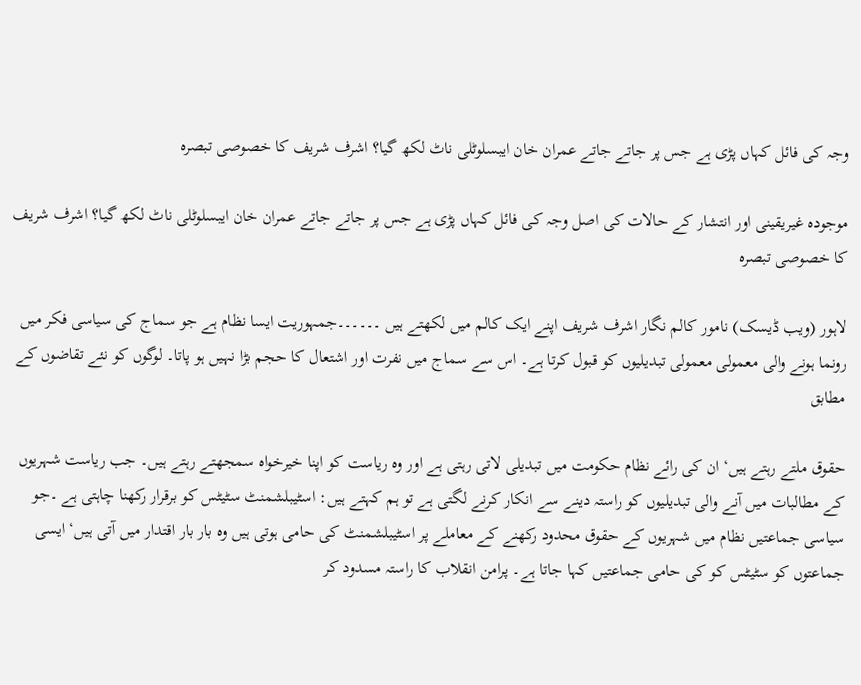وجہ کی فائل کہاں پڑی ہے جس پر جاتے جاتے عمران خان ایبسلوٹلی ناٹ لکھ گیا؟ اشرف شریف کا خصوصی تبصرہ

موجودہ غیریقینی اور انتشار کے حالات کی اصل وجہ کی فائل کہاں پڑی ہے جس پر جاتے جاتے عمران خان ایبسلوٹلی ناٹ لکھ گیا؟ اشرف شریف کا خصوصی تبصرہ

لاہور (ویب ڈیسک) نامور کالم نگار اشرف شریف اپنے ایک کالم میں لکھتے ہیں ۔۔۔۔۔۔جمہوریت ایسا نظام ہے جو سماج کی سیاسی فکر میں رونما ہونے والی معمولی معمولی تبدیلیوں کو قبول کرتا ہے۔ اس سے سماج میں نفرت اور اشتعال کا حجم بڑا نہیں ہو پاتا۔ لوگوں کو نئے تقاضوں کے مطابق

حقوق ملتے رہتے ہیں‘ ان کی رائے نظام حکومت میں تبدیلی لاتی رہتی ہے اور وہ ریاست کو اپنا خیرخواہ سمجھتے رہتے ہیں۔ جب ریاست شہریوں کے مطالبات میں آنے والی تبدیلیوں کو راستہ دینے سے انکار کرنے لگتی ہے تو ہم کہتے ہیں: اسٹیبلشمنٹ سٹیٹس کو برقرار رکھنا چاہتی ہے ۔جو سیاسی جماعتیں نظام میں شہریوں کے حقوق محدود رکھنے کے معاملے پر اسٹیبلشمنٹ کی حامی ہوتی ہیں وہ بار بار اقتدار میں آتی ہیں‘ ایسی جماعتوں کو سٹیٹس کو کی حامی جماعتیں کہا جاتا ہے۔ پرامن انقلاب کا راستہ مسدود کر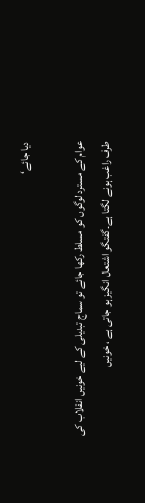دیا جائے‘

عوام کے مسترد لوگوں کو مسلط رکھا جائے تو سماج تبدیلی کے لیے خونیں انقلاب کی طرف راغب ہونے لگتا ہے۔گفتگو اشتعال انگیز ہو جاتی ہے ، خونیں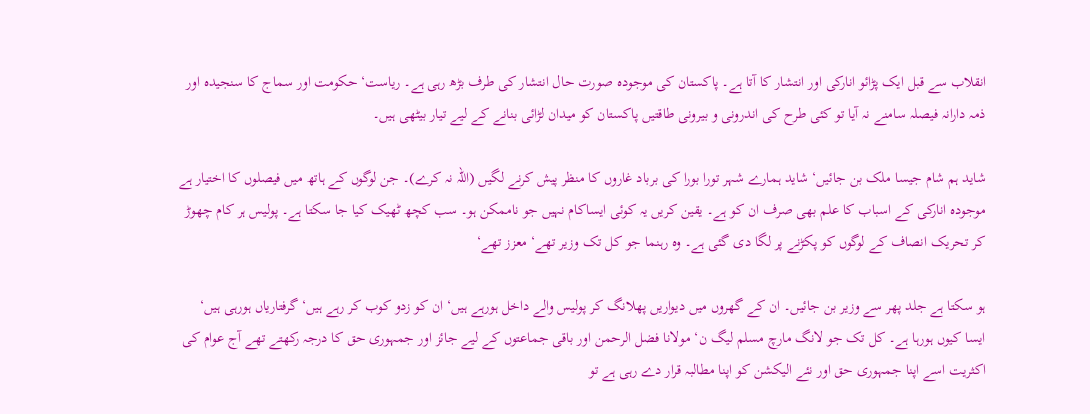انقلاب سے قبل ایک پڑائو انارکی اور انتشار کا آتا ہے۔ پاکستان کی موجودہ صورت حال انتشار کی طرف بڑھ رہی ہے۔ ریاست‘ حکومت اور سماج کا سنجیدہ اور ذمہ دارانہ فیصلہ سامنے نہ آیا تو کئی طرح کی اندرونی و بیرونی طاقتیں پاکستان کو میدان لڑائی بنانے کے لیے تیار بیٹھی ہیں۔

شاید ہم شام جیسا ملک بن جائیں‘ شاید ہمارے شہر تورا بورا کی برباد غاروں کا منظر پیش کرنے لگیں (اللہ نہ کرے)۔ جن لوگوں کے ہاتھ میں فیصلوں کا اختیار ہے موجودہ انارکی کے اسباب کا علم بھی صرف ان کو ہے۔ یقین کریں یہ کوئی ایساکام نہیں جو ناممکن ہو۔ سب کچھ ٹھیک کیا جا سکتا ہے۔ پولیس ہر کام چھوڑ کر تحریک انصاف کے لوگوں کو پکڑنے پر لگا دی گئی ہے۔ وہ رہنما جو کل تک وزیر تھے‘ معزز تھے‘

ہو سکتا ہے جلد پھر سے وزیر بن جائیں۔ ان کے گھروں میں دیواریں پھلانگ کر پولیس والے داخل ہورہے ہیں‘ ان کو زدو کوب کر رہے ہیں‘ گرفتاریاں ہورہی ہیں‘ ایسا کیوں ہورہا ہے۔ کل تک جو لانگ مارچ مسلم لیگ ن‘ مولانا فضل الرحمن اور باقی جماعتوں کے لیے جائز اور جمہوری حق کا درجہ رکھتے تھے آج عوام کی اکثریت اسے اپنا جمہوری حق اور نئے الیکشن کو اپنا مطالبہ قرار دے رہی ہے تو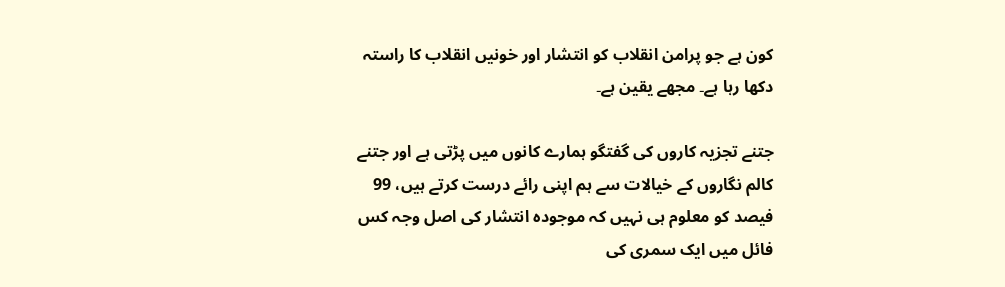کون ہے جو پرامن انقلاب کو انتشار اور خونیں انقلاب کا راستہ دکھا رہا ہے۔ مجھے یقین ہے۔

جتنے تجزیہ کاروں کی گفتگو ہمارے کانوں میں پڑتی ہے اور جتنے کالم نگاروں کے خیالات سے ہم اپنی رائے درست کرتے ہیں، 99 فیصد کو معلوم ہی نہیں کہ موجودہ انتشار کی اصل وجہ کس فائل میں ایک سمری کی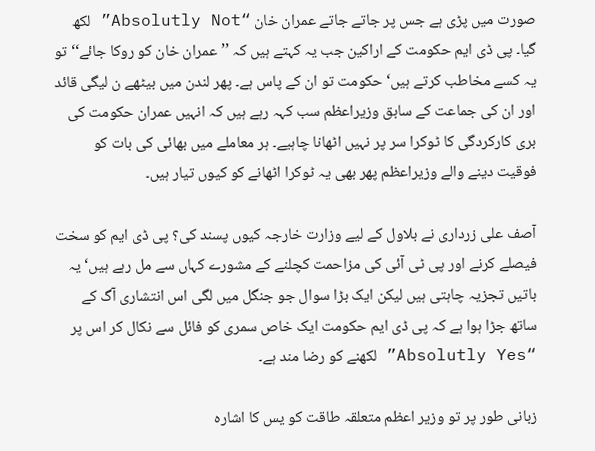صورت میں پڑی ہے جس پر جاتے جاتے عمران خان “Absolutly Not” لکھ گیا۔ پی ڈی ایم حکومت کے اراکین جب یہ کہتے ہیں کہ ’’عمران خان کو روکا جائے‘‘ تو یہ کسے مخاطب کرتے ہیں‘ حکومت تو ان کے پاس ہے۔ پھر لندن میں بیٹھے ن لیگی قائد اور ان کی جماعت کے سابق وزیراعظم سب کہہ رہے ہیں کہ انہیں عمران حکومت کی بری کارکردگی کا ٹوکرا سر پر نہیں اٹھانا چاہیے۔ ہر معاملے میں بھائی کی بات کو فوقیت دینے والے وزیراعظم پھر بھی یہ ٹوکرا اٹھانے کو کیوں تیار ہیں۔

آصف علی زرداری نے بلاول کے لیے وزارت خارجہ کیوں پسند کی؟ پی ڈی ایم کو سخت فیصلے کرنے اور پی ٹی آئی کی مزاحمت کچلنے کے مشورے کہاں سے مل رہے ہیں‘ یہ باتیں تجزیہ چاہتی ہیں لیکن ایک بڑا سوال جو جنگل میں لگی اس انتشاری آگ کے ساتھ جڑا ہوا ہے کہ پی ڈی ایم حکومت ایک خاص سمری کو فائل سے نکال کر اس پر “Absolutly Yes” لکھنے کو رضا مند ہے۔

زبانی طور پر تو وزیر اعظم متعلقہ طاقت کو یس کا اشارہ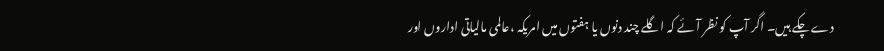دے چکے ہیں۔ اگر آپ کو نظر آئے کہ اگلے چند دنوں یا ہفتوں میں امریکہ ،عالمی مالیاتی اداروں اور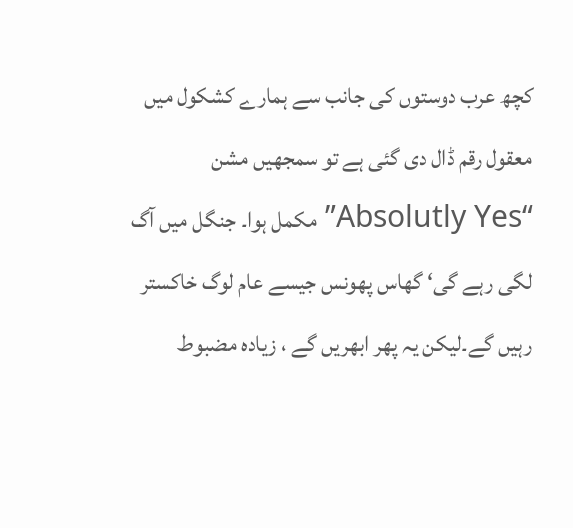کچھ عرب دوستوں کی جانب سے ہمارے کشکول میں معقول رقم ڈال دی گئی ہے تو سمجھیں مشن “Absolutly Yes” مکمل ہوا۔ جنگل میں آگ لگی رہے گی‘ گھاس پھونس جیسے عام لوگ خاکستر رہیں گے۔لیکن یہ پھر ابھریں گے ، زیادہ مضبوط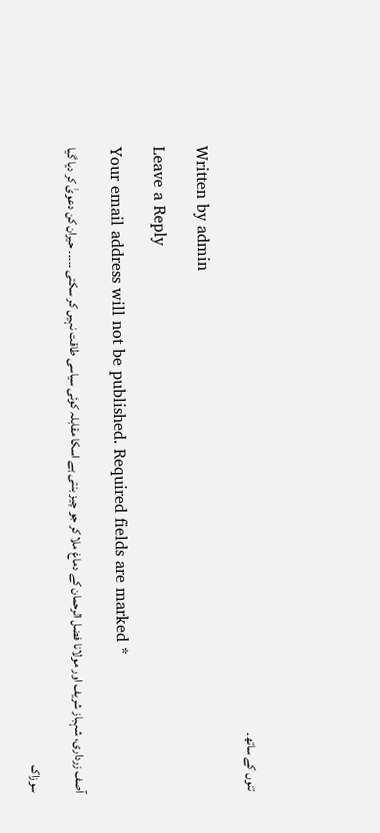تنوں کے ساتھ۔

Written by admin

Leave a Reply

Your email address will not be published. Required fields are marked *

آصف زرداری، شہباز شریف اور مولانا فضل الرحمان کے دماغ ملا کر جو چیز بنتی ہے اسکا مقابلہ کوئی سیاسی طاقت نہیں کر سکتی ۔۔۔۔۔ حیران کن دعویٰ کر دیا گیا

سوزاک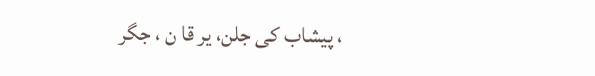، پیشاب کی جلن، یر قا ن ، جگر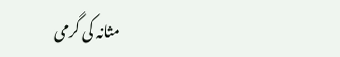مثانہ کی گرمی